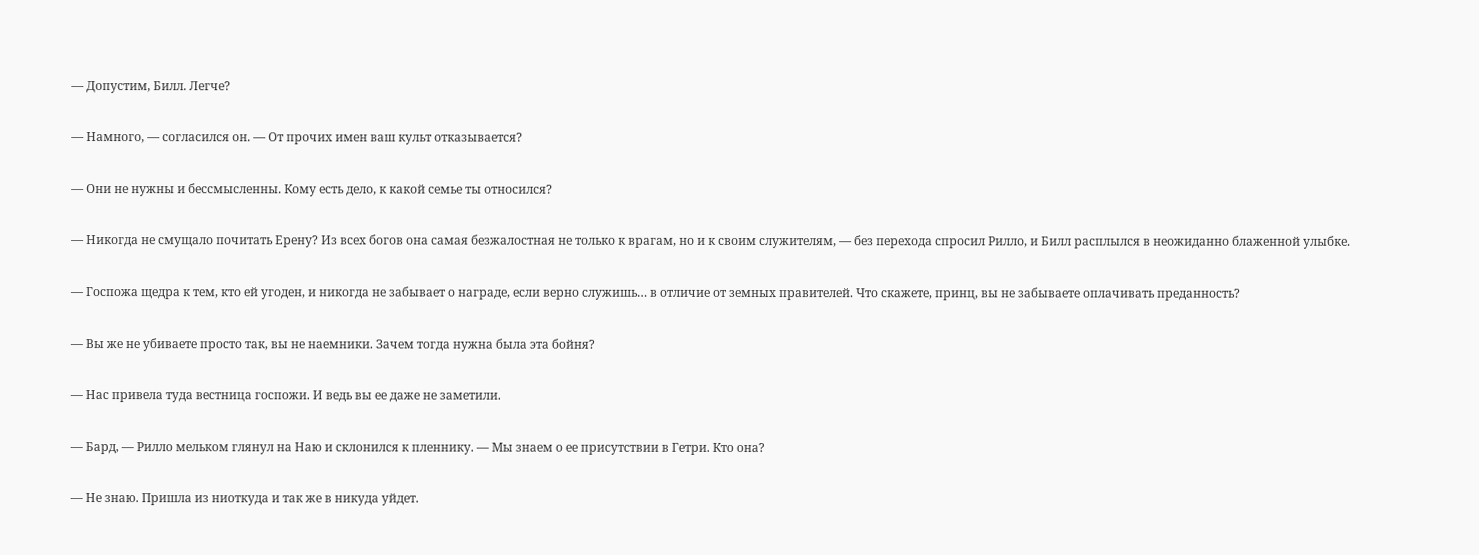— Допустим, Билл. Легче?

— Намного, — согласился он. — От прочих имен ваш культ отказывается?

— Они не нужны и бессмысленны. Кому есть дело, к какой семье ты относился?

— Никогда не смущало почитать Ерену? Из всех богов она самая безжалостная не только к врагам, но и к своим служителям, — без перехода спросил Рилло, и Билл расплылся в неожиданно блаженной улыбке.

— Госпожа щедра к тем, кто ей угоден, и никогда не забывает о награде, если верно служишь… в отличие от земных правителей. Что скажете, принц, вы не забываете оплачивать преданность?

— Вы же не убиваете просто так, вы не наемники. Зачем тогда нужна была эта бойня?

— Нас привела туда вестница госпожи. И ведь вы ее даже не заметили.

— Бард, — Рилло мельком глянул на Наю и склонился к пленнику. — Мы знаем о ее присутствии в Гетри. Кто она?

— Не знаю. Пришла из ниоткуда и так же в никуда уйдет.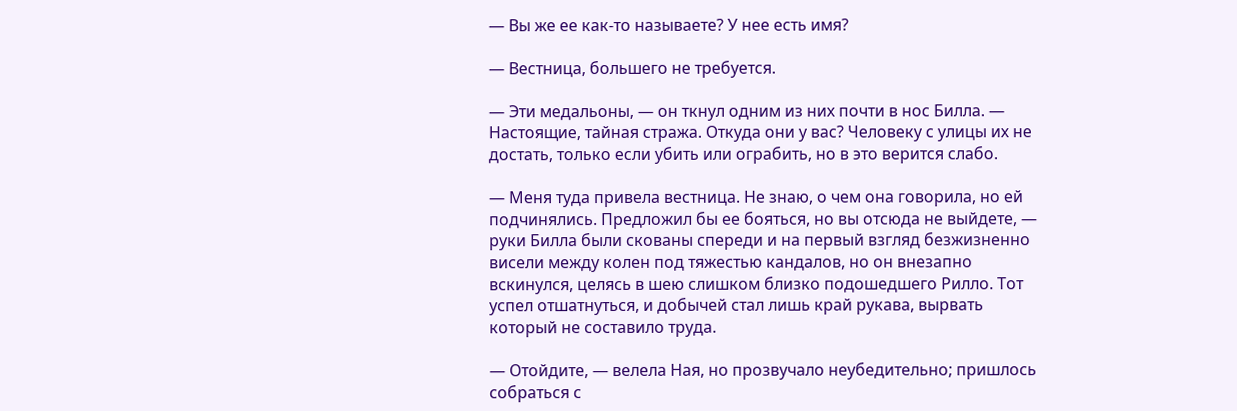— Вы же ее как-то называете? У нее есть имя?

— Вестница, большего не требуется.

— Эти медальоны, — он ткнул одним из них почти в нос Билла. — Настоящие, тайная стража. Откуда они у вас? Человеку с улицы их не достать, только если убить или ограбить, но в это верится слабо.

— Меня туда привела вестница. Не знаю, о чем она говорила, но ей подчинялись. Предложил бы ее бояться, но вы отсюда не выйдете, — руки Билла были скованы спереди и на первый взгляд безжизненно висели между колен под тяжестью кандалов, но он внезапно вскинулся, целясь в шею слишком близко подошедшего Рилло. Тот успел отшатнуться, и добычей стал лишь край рукава, вырвать который не составило труда.

— Отойдите, — велела Ная, но прозвучало неубедительно; пришлось собраться с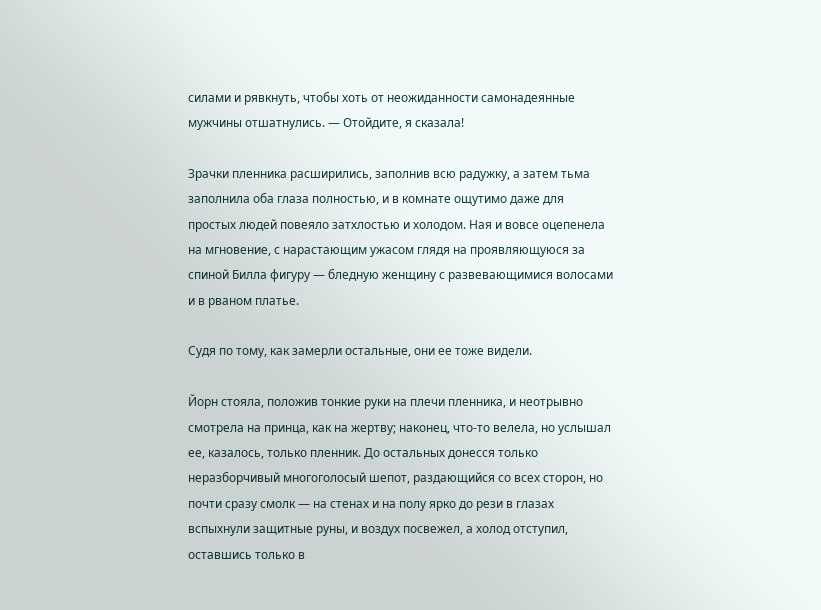силами и рявкнуть, чтобы хоть от неожиданности самонадеянные мужчины отшатнулись. — Отойдите, я сказала!

Зрачки пленника расширились, заполнив всю радужку, а затем тьма заполнила оба глаза полностью, и в комнате ощутимо даже для простых людей повеяло затхлостью и холодом. Ная и вовсе оцепенела на мгновение, с нарастающим ужасом глядя на проявляющуюся за спиной Билла фигуру — бледную женщину с развевающимися волосами и в рваном платье.

Судя по тому, как замерли остальные, они ее тоже видели.

Йорн стояла, положив тонкие руки на плечи пленника, и неотрывно смотрела на принца, как на жертву; наконец, что-то велела, но услышал ее, казалось, только пленник. До остальных донесся только неразборчивый многоголосый шепот, раздающийся со всех сторон, но почти сразу смолк — на стенах и на полу ярко до рези в глазах вспыхнули защитные руны, и воздух посвежел, а холод отступил, оставшись только в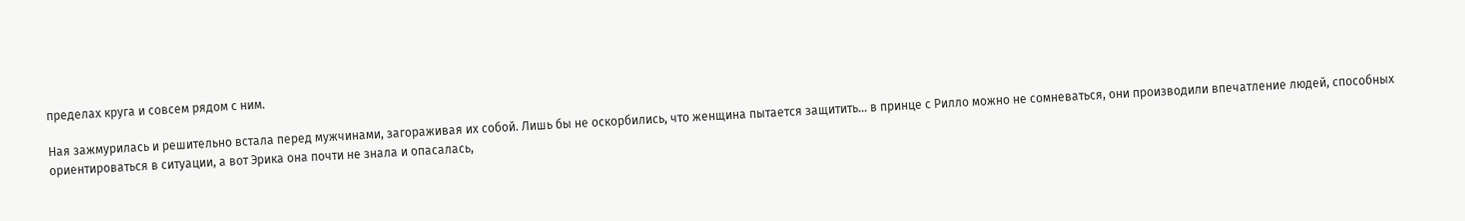пределах круга и совсем рядом с ним.

Ная зажмурилась и решительно встала перед мужчинами, загораживая их собой. Лишь бы не оскорбились, что женщина пытается защитить… в принце с Рилло можно не сомневаться, они производили впечатление людей, способных ориентироваться в ситуации, а вот Эрика она почти не знала и опасалась,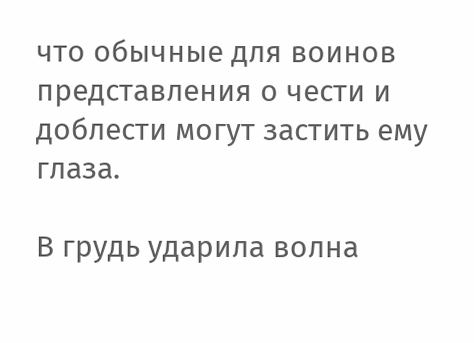что обычные для воинов представления о чести и доблести могут застить ему глаза.

В грудь ударила волна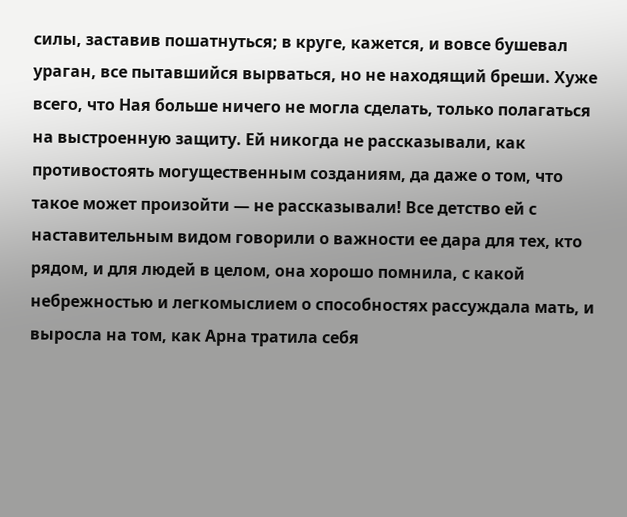силы, заставив пошатнуться; в круге, кажется, и вовсе бушевал ураган, все пытавшийся вырваться, но не находящий бреши. Хуже всего, что Ная больше ничего не могла сделать, только полагаться на выстроенную защиту. Ей никогда не рассказывали, как противостоять могущественным созданиям, да даже о том, что такое может произойти — не рассказывали! Все детство ей с наставительным видом говорили о важности ее дара для тех, кто рядом, и для людей в целом, она хорошо помнила, с какой небрежностью и легкомыслием о способностях рассуждала мать, и выросла на том, как Арна тратила себя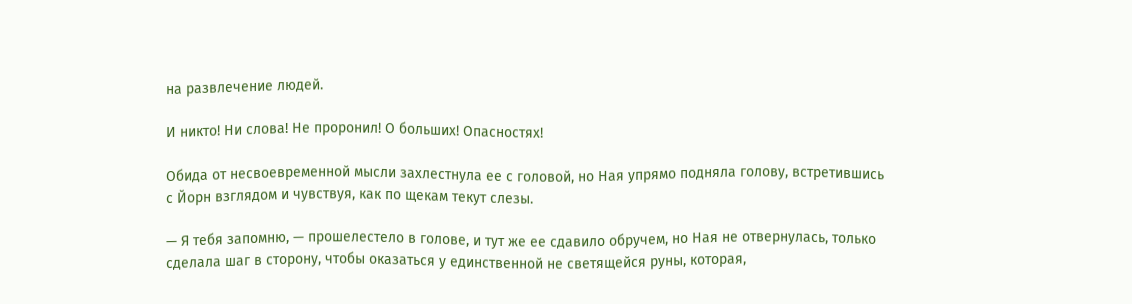на развлечение людей.

И никто! Ни слова! Не проронил! О больших! Опасностях!

Обида от несвоевременной мысли захлестнула ее с головой, но Ная упрямо подняла голову, встретившись с Йорн взглядом и чувствуя, как по щекам текут слезы.

— Я тебя запомню, — прошелестело в голове, и тут же ее сдавило обручем, но Ная не отвернулась, только сделала шаг в сторону, чтобы оказаться у единственной не светящейся руны, которая,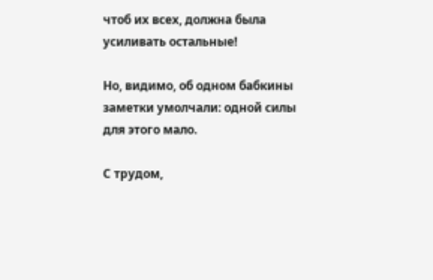чтоб их всех, должна была усиливать остальные!

Но, видимо, об одном бабкины заметки умолчали: одной силы для этого мало.

С трудом,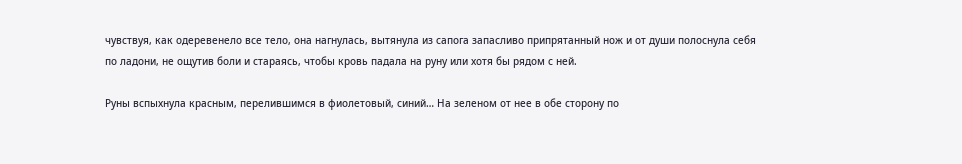чувствуя, как одеревенело все тело, она нагнулась, вытянула из сапога запасливо припрятанный нож и от души полоснула себя по ладони, не ощутив боли и стараясь, чтобы кровь падала на руну или хотя бы рядом с ней.

Руны вспыхнула красным, перелившимся в фиолетовый, синий… На зеленом от нее в обе сторону по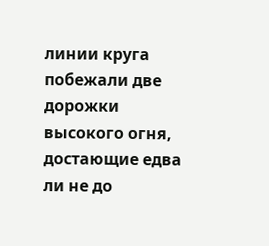линии круга побежали две дорожки высокого огня, достающие едва ли не до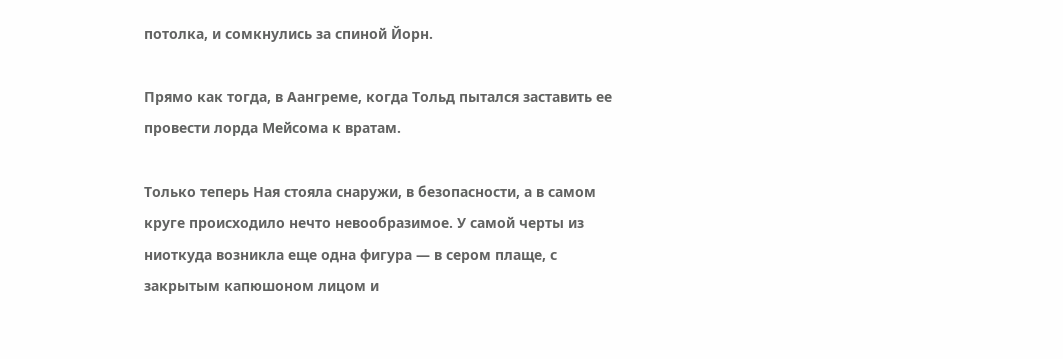потолка, и сомкнулись за спиной Йорн.

Прямо как тогда, в Аангреме, когда Тольд пытался заставить ее провести лорда Мейсома к вратам.

Только теперь Ная стояла снаружи, в безопасности, а в самом круге происходило нечто невообразимое. У самой черты из ниоткуда возникла еще одна фигура — в сером плаще, с закрытым капюшоном лицом и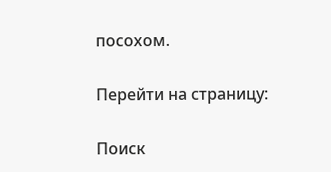посохом.

Перейти на страницу:

Поиск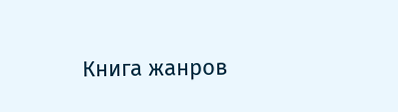Книга жанров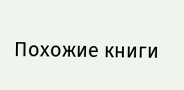Похожие книги